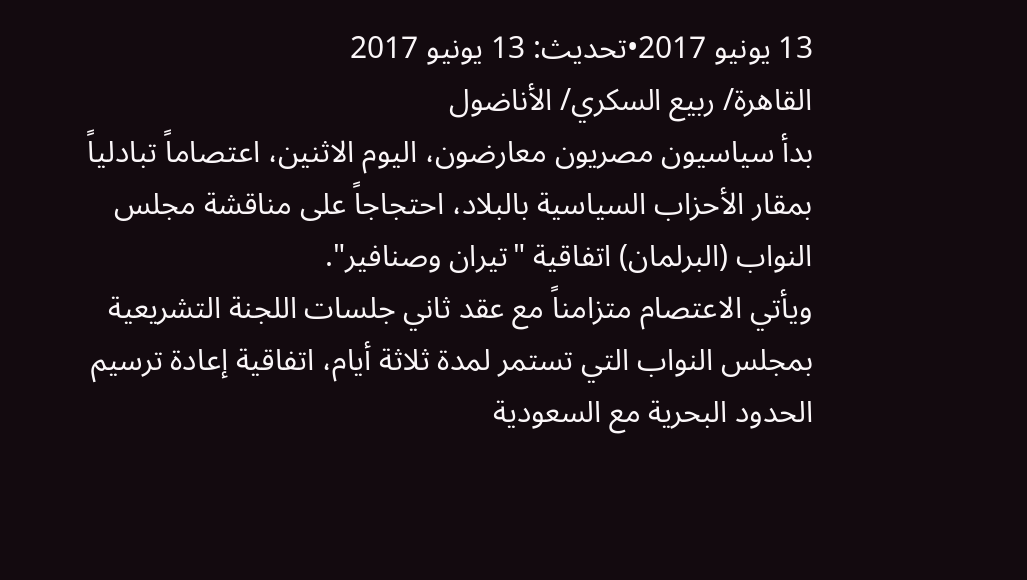13 يونيو 2017•تحديث: 13 يونيو 2017
القاهرة/ ربيع السكري/ الأناضول
بدأ سياسيون مصريون معارضون، اليوم الاثنين، اعتصاماً تبادلياً بمقار الأحزاب السياسية بالبلاد، احتجاجاً على مناقشة مجلس النواب (البرلمان) اتفاقية "تيران وصنافير".
ويأتي الاعتصام متزامناً مع عقد ثاني جلسات اللجنة التشريعية بمجلس النواب التي تستمر لمدة ثلاثة أيام، اتفاقية إعادة ترسيم الحدود البحرية مع السعودية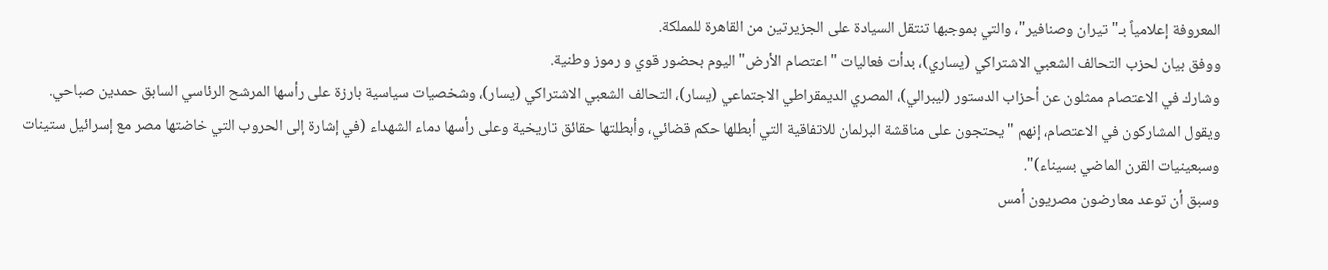المعروفة إعلامياً بـ"تيران وصنافير"، والتي بموجبها تنتقل السيادة على الجزيرتين من القاهرة للمملكة.
ووفق بيان لحزب التحالف الشعبي الاشتراكي (يساري)، بدأت فعاليات "اعتصام الأرض" اليوم بحضور قوي و رموز وطنية.
وشارك في الاعتصام ممثلون عن أحزاب الدستور (ليبرالي)، المصري الديمقراطي الاجتماعي (يسار)، التحالف الشعبي الاشتراكي (يسار)، وشخصيات سياسية بارزة على رأسها المرشح الرئاسي السابق حمدين صباحي.
ويقول المشاركون في الاعتصام، إنهم "يحتجون على مناقشة البرلمان للاتفاقية التي أبطلها حكم قضائي، وأبطلتها حقائق تاريخية وعلى رأسها دماء الشهداء (في إشارة إلى الحروب التي خاضتها مصر مع إسرائيل ستينات وسبعينيات القرن الماضي بسيناء)".
وسبق أن توعد معارضون مصريون أمس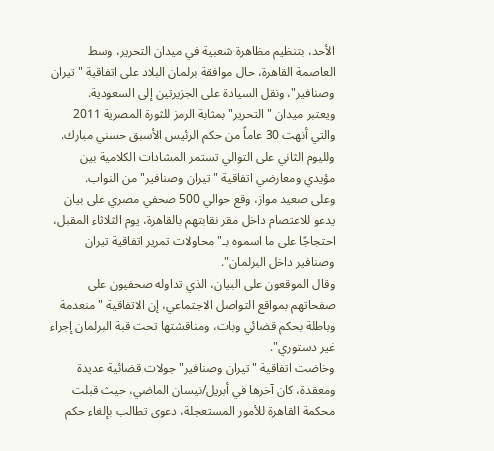الأحد، بتنظيم مظاهرة شعبية في ميدان التحرير، وسط العاصمة القاهرة، حال موافقة برلمان البلاد على اتفاقية "تيران وصنافير"، ونقل السيادة على الجزيرتين إلى السعودية.
ويعتبر ميدان "التحرير" بمثابة الرمز للثورة المصرية 2011 والتي أنهت 30 عاماً من حكم الرئيس الأسبق حسني مبارك.
ولليوم الثاني على التوالي تستمر المشادات الكلامية بين مؤيدي ومعارضي اتفاقية "تيران وصنافير" من النواب.
وعلى صعيد مواز، وقع حوالي 500 صحفي مصري على بيان يدعو للاعتصام داخل مقر نقابتهم بالقاهرة، يوم الثلاثاء المقبل، احتجاجًا على ما اسموه بـ"محاولات تمرير اتفاقية تيران وصنافير داخل البرلمان".
وقال الموقعون على البيان، الذي تداوله صحفيون على صفحاتهم بمواقع التواصل الاجتماعي، إن الاتفاقية "منعدمة وباطلة بحكم قضائي وبات، ومناقشتها تحت قبة البرلمان إجراء غير دستوري".
وخاضت اتفاقية "تيران وصنافير" جولات قضائية عديدة ومعقدة، كان آخرها في أبريل/نيسان الماضي، حيث قبلت محكمة القاهرة للأمور المستعجلة، دعوى تطالب بإلغاء حكم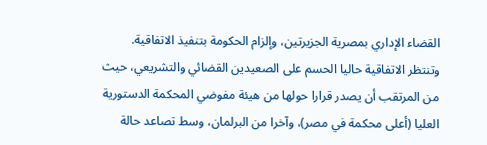القضاء الإداري بمصرية الجزيرتين، وإلزام الحكومة بتنفيذ الاتفاقية.
وتنتظر الاتفاقية حاليا الحسم على الصعيدين القضائي والتشريعي، حيث من المرتقب أن يصدر قرارا حولها من هيئة مفوضي المحكمة الدستورية العليا (أعلى محكمة في مصر)، وآخرا من البرلمان، وسط تصاعد حالة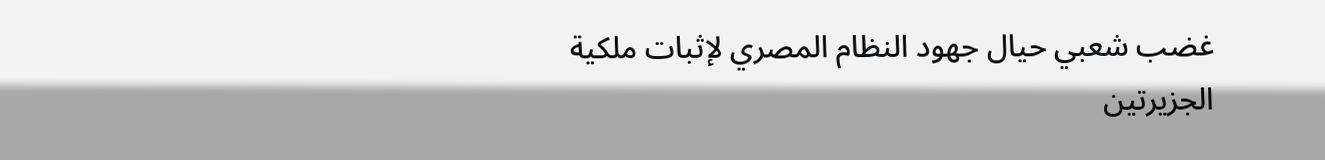غضب شعبي حيال جهود النظام المصري لإثبات ملكية الجزيرتين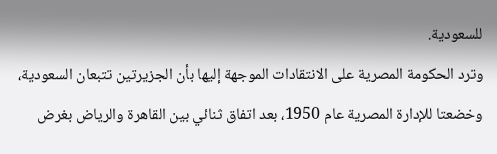للسعودية.
وترد الحكومة المصرية على الانتقادات الموجهة إليها بأن الجزيرتين تتبعان السعودية، وخضعتا للإدارة المصرية عام 1950، بعد اتفاق ثنائي بين القاهرة والرياض بغرض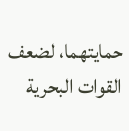حمايتهما، لضعف القوات البحرية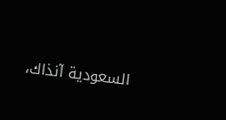السعودية آنذاك،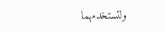ولتستخدمهما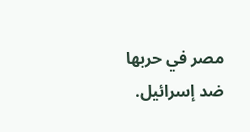مصر في حربها ضد إسرائيل.